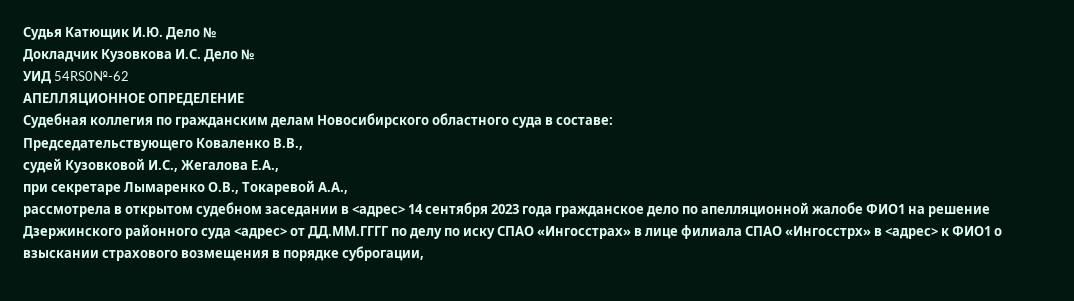Судья Катющик И.Ю. Дело №
Докладчик Кузовкова И.С. Дело №
УИД 54RS0№-62
АПЕЛЛЯЦИОННОЕ ОПРЕДЕЛЕНИЕ
Судебная коллегия по гражданским делам Новосибирского областного суда в составе:
Председательствующего Коваленко В.В.,
судей Кузовковой И.С., Жегалова Е.А.,
при секретаре Лымаренко О.В., Токаревой А.А.,
рассмотрела в открытом судебном заседании в <адрес> 14 сентября 2023 года гражданское дело по апелляционной жалобе ФИО1 на решение Дзержинского районного суда <адрес> от ДД.ММ.ГГГГ по делу по иску СПАО «Ингосстрах» в лице филиала СПАО «Ингосстрх» в <адрес> к ФИО1 о взыскании страхового возмещения в порядке суброгации,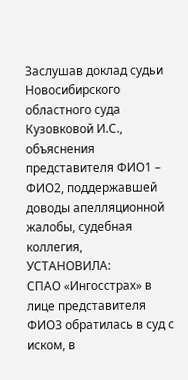Заслушав доклад судьи Новосибирского областного суда Кузовковой И.С., объяснения представителя ФИО1 – ФИО2, поддержавшей доводы апелляционной жалобы, судебная коллегия,
УСТАНОВИЛА:
СПАО «Ингосстрах» в лице представителя ФИО3 обратилась в суд с иском, в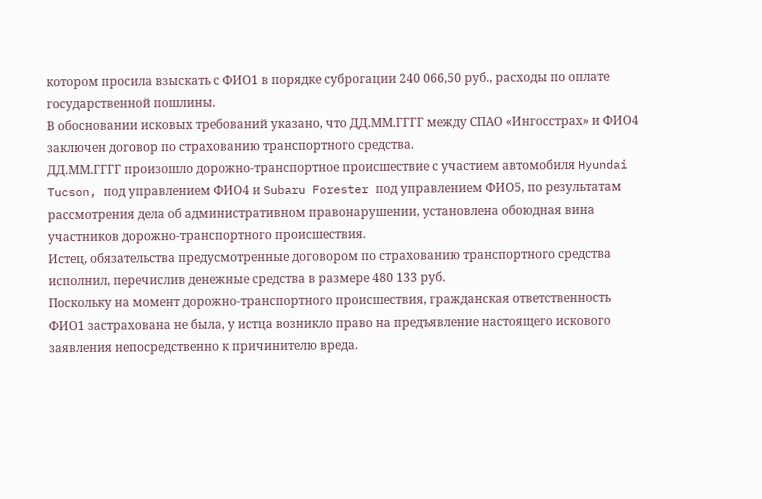котором просила взыскать с ФИО1 в порядке суброгации 240 066,50 руб., расходы по оплате государственной пошлины.
В обосновании исковых требований указано, что ДД.ММ.ГГГГ между СПАО «Ингосстрах» и ФИО4 заключен договор по страхованию транспортного средства.
ДД.ММ.ГГГГ произошло дорожно-транспортное происшествие с участием автомобиля Hyundai Tucson, под управлением ФИО4 и Subaru Forester под управлением ФИО5, по результатам рассмотрения дела об административном правонарушении, установлена обоюдная вина участников дорожно-транспортного происшествия.
Истец, обязательства предусмотренные договором по страхованию транспортного средства исполнил, перечислив денежные средства в размере 480 133 руб.
Поскольку на момент дорожно-транспортного происшествия, гражданская ответственность ФИО1 застрахована не была, у истца возникло право на предъявление настоящего искового заявления непосредственно к причинителю вреда.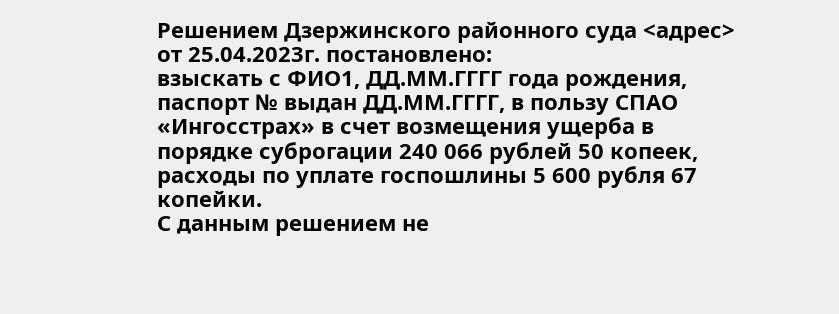Решением Дзержинского районного суда <адрес> от 25.04.2023г. постановлено:
взыскать с ФИО1, ДД.ММ.ГГГГ года рождения, паспорт № выдан ДД.ММ.ГГГГ, в пользу СПАО «Ингосстрах» в счет возмещения ущерба в порядке суброгации 240 066 рублей 50 копеек, расходы по уплате госпошлины 5 600 рубля 67 копейки.
С данным решением не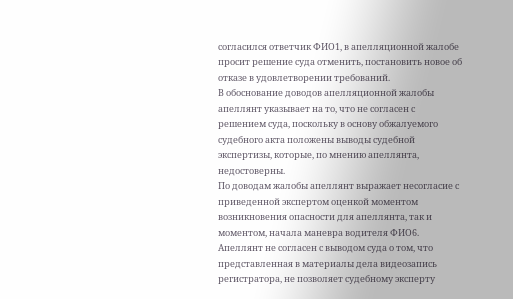согласился ответчик ФИО1, в апелляционной жалобе просит решение суда отменить, постановить новое об отказе в удовлетворении требований.
В обоснование доводов апелляционной жалобы апеллянт указывает на то, что не согласен с решением суда, поскольку в основу обжалуемого судебного акта положены выводы судебной экспертизы, которые, по мнению апеллянта, недостоверны.
По доводам жалобы апеллянт выражает несогласие с приведенной экспертом оценкой моментом возникновения опасности для апеллянта, так и моментом, начала маневра водителя ФИО6.
Апеллянт не согласен с выводом суда о том, что представленная в материалы дела видеозапись регистратора, не позволяет судебному эксперту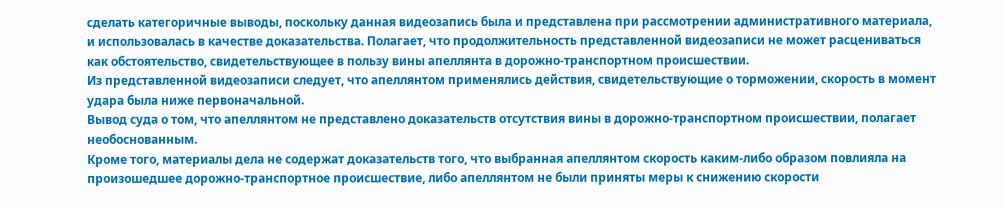сделать категоричные выводы, поскольку данная видеозапись была и представлена при рассмотрении административного материала, и использовалась в качестве доказательства. Полагает, что продолжительность представленной видеозаписи не может расцениваться как обстоятельство, свидетельствующее в пользу вины апеллянта в дорожно-транспортном происшествии.
Из представленной видеозаписи следует, что апеллянтом применялись действия, свидетельствующие о торможении, скорость в момент удара была ниже первоначальной.
Вывод суда о том, что апеллянтом не представлено доказательств отсутствия вины в дорожно-транспортном происшествии, полагает необоснованным.
Кроме того, материалы дела не содержат доказательств того, что выбранная апеллянтом скорость каким-либо образом повлияла на произошедшее дорожно-транспортное происшествие, либо апеллянтом не были приняты меры к снижению скорости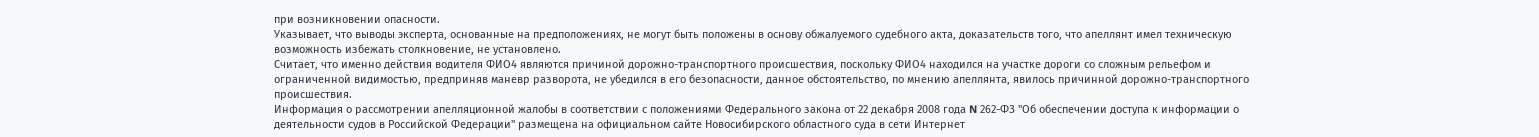при возникновении опасности.
Указывает, что выводы эксперта, основанные на предположениях, не могут быть положены в основу обжалуемого судебного акта, доказательств того, что апеллянт имел техническую возможность избежать столкновение, не установлено.
Считает, что именно действия водителя ФИО4 являются причиной дорожно-транспортного происшествия, поскольку ФИО4 находился на участке дороги со сложным рельефом и ограниченной видимостью, предприняв маневр разворота, не убедился в его безопасности, данное обстоятельство, по мнению апеллянта, явилось причинной дорожно-транспортного происшествия.
Информация о рассмотрении апелляционной жалобы в соответствии с положениями Федерального закона от 22 декабря 2008 года N 262-ФЗ "Об обеспечении доступа к информации о деятельности судов в Российской Федерации" размещена на официальном сайте Новосибирского областного суда в сети Интернет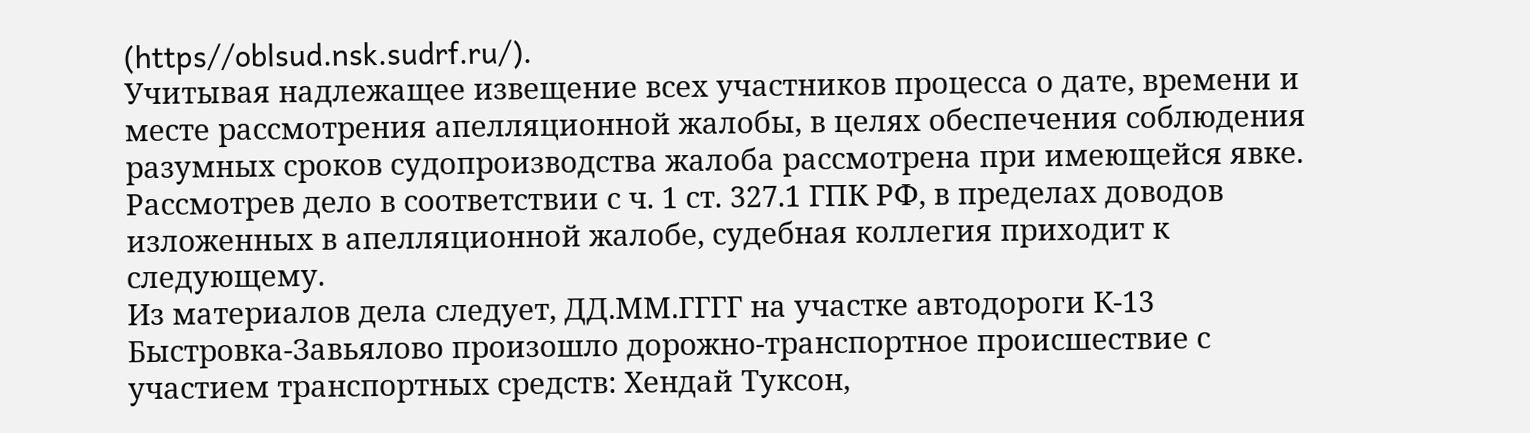(https//oblsud.nsk.sudrf.ru/).
Учитывая надлежащее извещение всех участников процесса о дате, времени и месте рассмотрения апелляционной жалобы, в целях обеспечения соблюдения разумных сроков судопроизводства жалоба рассмотрена при имеющейся явке.
Рассмотрев дело в соответствии с ч. 1 ст. 327.1 ГПК РФ, в пределах доводов изложенных в апелляционной жалобе, судебная коллегия приходит к следующему.
Из материалов дела следует, ДД.ММ.ГГГГ на участке автодороги К-13 Быстровка-Завьялово произошло дорожно-транспортное происшествие с участием транспортных средств: Хендай Туксон,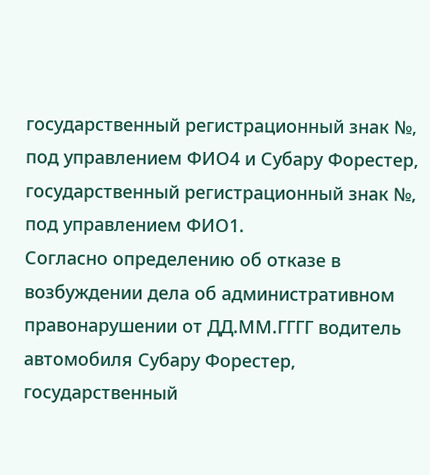государственный регистрационный знак №, под управлением ФИО4 и Субару Форестер, государственный регистрационный знак №, под управлением ФИО1.
Согласно определению об отказе в возбуждении дела об административном правонарушении от ДД.ММ.ГГГГ водитель автомобиля Субару Форестер, государственный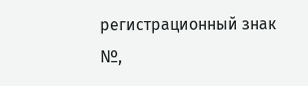регистрационный знак №,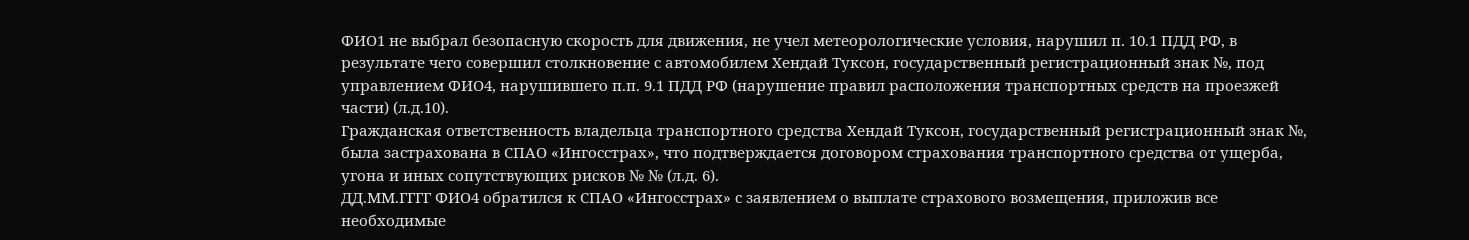ФИО1 не выбрал безопасную скорость для движения, не учел метеорологические условия, нарушил п. 10.1 ПДД РФ, в результате чего совершил столкновение с автомобилем Хендай Туксон, государственный регистрационный знак №, под управлением ФИО4, нарушившего п.п. 9.1 ПДД РФ (нарушение правил расположения транспортных средств на проезжей части) (л.д.10).
Гражданская ответственность владельца транспортного средства Хендай Туксон, государственный регистрационный знак №, была застрахована в СПАО «Ингосстрах», что подтверждается договором страхования транспортного средства от ущерба, угона и иных сопутствующих рисков № № (л.д. 6).
ДД.ММ.ГГГГ ФИО4 обратился к СПАО «Ингосстрах» с заявлением о выплате страхового возмещения, приложив все необходимые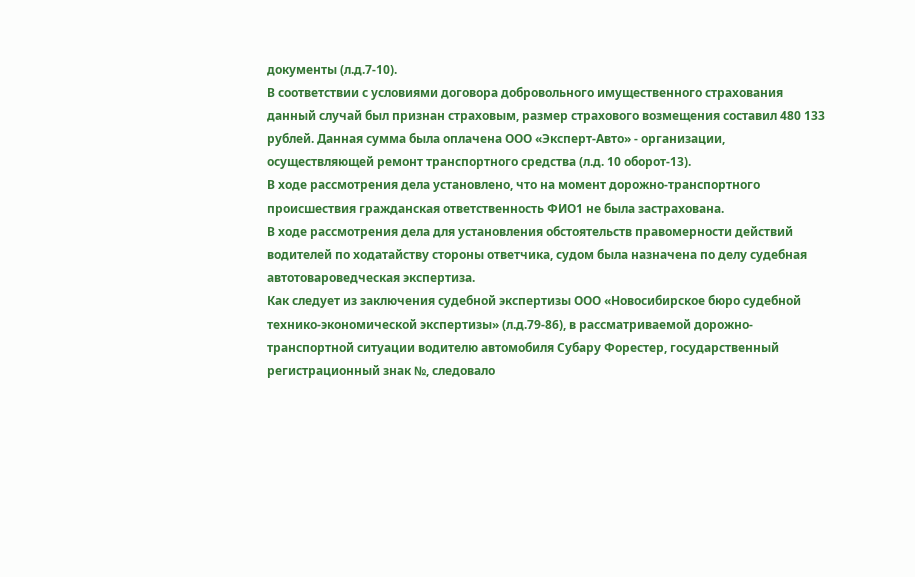документы (л.д.7-10).
В соответствии с условиями договора добровольного имущественного страхования данный случай был признан страховым, размер страхового возмещения составил 480 133 рублей. Данная сумма была оплачена ООО «Эксперт-Авто» - организации, осуществляющей ремонт транспортного средства (л.д. 10 оборот-13).
В ходе рассмотрения дела установлено, что на момент дорожно-транспортного происшествия гражданская ответственность ФИО1 не была застрахована.
В ходе рассмотрения дела для установления обстоятельств правомерности действий водителей по ходатайству стороны ответчика, судом была назначена по делу судебная автотовароведческая экспертиза.
Как следует из заключения судебной экспертизы ООО «Новосибирское бюро судебной технико-экономической экспертизы» (л.д.79-86), в рассматриваемой дорожно-транспортной ситуации водителю автомобиля Субару Форестер, государственный регистрационный знак №, следовало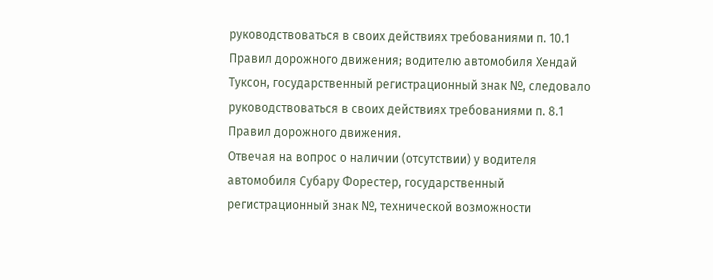руководствоваться в своих действиях требованиями п. 10.1 Правил дорожного движения; водителю автомобиля Хендай Туксон, государственный регистрационный знак №, следовало руководствоваться в своих действиях требованиями п. 8.1 Правил дорожного движения.
Отвечая на вопрос о наличии (отсутствии) у водителя автомобиля Субару Форестер, государственный регистрационный знак №, технической возможности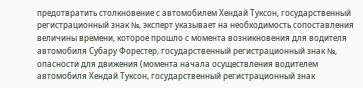предотвратить столкновение с автомобилем Хендай Туксон, государственный регистрационный знак №, эксперт указывает на необходимость сопоставления величины времени, которое прошло с момента возникновения для водителя автомобиля Субару Форестер, государственный регистрационный знак №, опасности для движения (момента начала осуществления водителем автомобиля Хендай Туксон, государственный регистрационный знак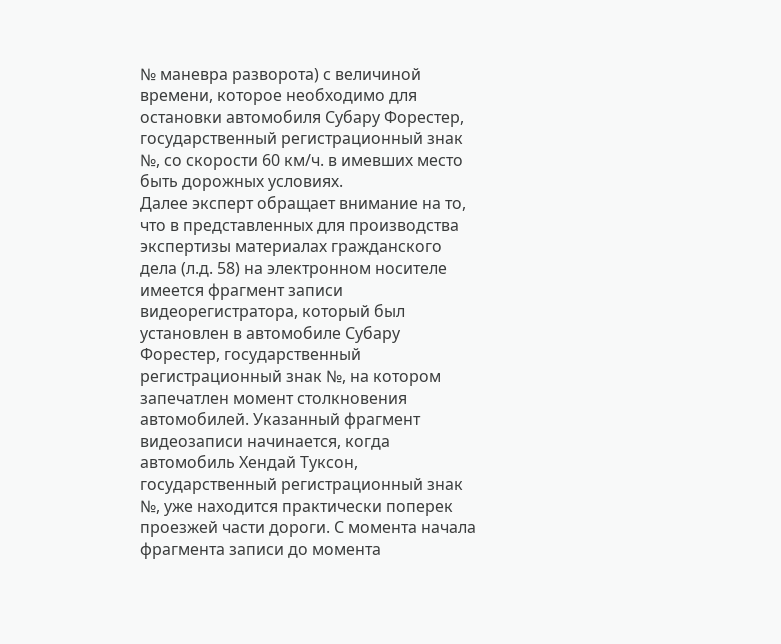№ маневра разворота) с величиной времени, которое необходимо для остановки автомобиля Субару Форестер, государственный регистрационный знак №, со скорости 60 км/ч. в имевших место быть дорожных условиях.
Далее эксперт обращает внимание на то, что в представленных для производства экспертизы материалах гражданского дела (л.д. 58) на электронном носителе имеется фрагмент записи видеорегистратора, который был установлен в автомобиле Субару Форестер, государственный регистрационный знак №, на котором запечатлен момент столкновения автомобилей. Указанный фрагмент видеозаписи начинается, когда автомобиль Хендай Туксон, государственный регистрационный знак №, уже находится практически поперек проезжей части дороги. С момента начала фрагмента записи до момента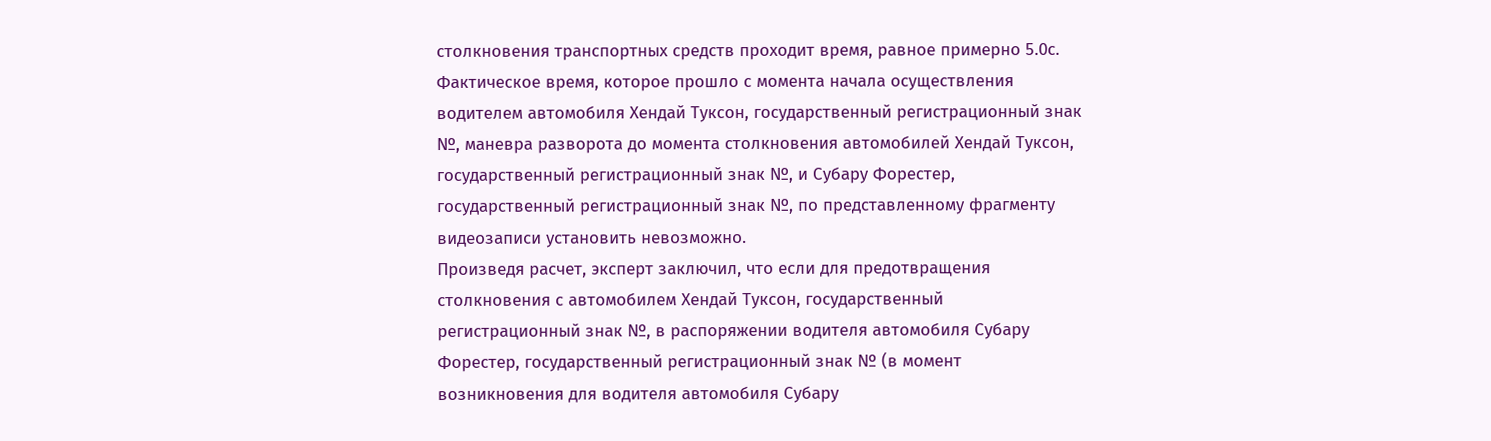столкновения транспортных средств проходит время, равное примерно 5.0с.
Фактическое время, которое прошло с момента начала осуществления водителем автомобиля Хендай Туксон, государственный регистрационный знак №, маневра разворота до момента столкновения автомобилей Хендай Туксон, государственный регистрационный знак №, и Субару Форестер, государственный регистрационный знак №, по представленному фрагменту видеозаписи установить невозможно.
Произведя расчет, эксперт заключил, что если для предотвращения столкновения с автомобилем Хендай Туксон, государственный регистрационный знак №, в распоряжении водителя автомобиля Субару Форестер, государственный регистрационный знак № (в момент возникновения для водителя автомобиля Субару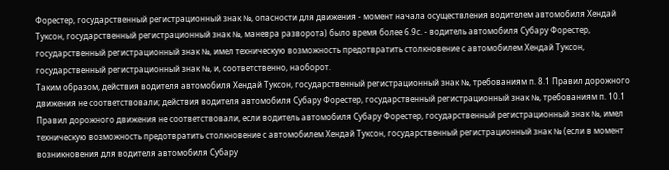Форестер, государственный регистрационный знак №, опасности для движения - момент начала осуществления водителем автомобиля Хендай Туксон, государственный регистрационный знак №, маневра разворота) было время более 6.9с. - водитель автомобиля Субару Форестер, государственный регистрационный знак №, имел техническую возможность предотвратить столкновение с автомобилем Хендай Туксон, государственный регистрационный знак №, и, соответственно, наоборот.
Таким образом, действия водителя автомобиля Хендай Туксон, государственный регистрационный знак №, требованиям п. 8.1 Правил дорожного движения не соответствовали; действия водителя автомобиля Субару Форестер, государственный регистрационный знак №, требованиям п. 10.1 Правил дорожного движения не соответствовали, если водитель автомобиля Субару Форестер, государственный регистрационный знак №, имел техническую возможность предотвратить столкновение с автомобилем Хендай Туксон, государственный регистрационный знак № (если в момент возникновения для водителя автомобиля Субару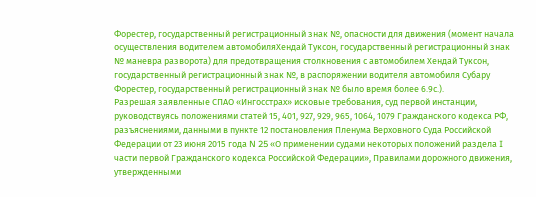Форестер, государственный регистрационный знак №, опасности для движения (момент начала осуществления водителем автомобиляХендай Туксон, государственный регистрационный знак № маневра разворота) для предотвращения столкновения с автомобилем Хендай Туксон, государственный регистрационный знак №, в распоряжении водителя автомобиля Субару Форестер, государственный регистрационный знак № было время более 6.9с.).
Разрешая заявленные СПАО «Ингосстрах» исковые требования, суд первой инстанции, руководствуясь положениями статей 15, 401, 927, 929, 965, 1064, 1079 Гражданского кодекса РФ, разъяснениями, данными в пункте 12 постановления Пленума Верховного Суда Российской Федерации от 23 июня 2015 года N 25 «О применении судами некоторых положений раздела I части первой Гражданского кодекса Российской Федерации», Правилами дорожного движения, утвержденными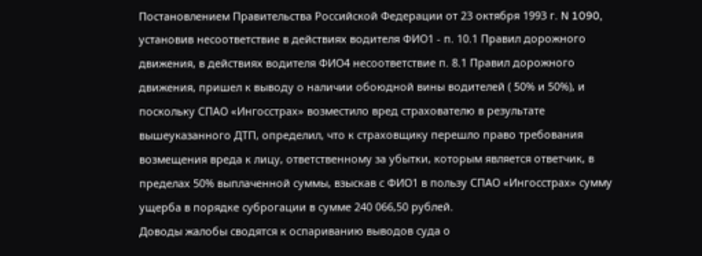Постановлением Правительства Российской Федерации от 23 октября 1993 г. N 1090, установив несоответствие в действиях водителя ФИО1 - п. 10.1 Правил дорожного движения, в действиях водителя ФИО4 несоответствие п. 8.1 Правил дорожного движения, пришел к выводу о наличии обоюдной вины водителей ( 50% и 50%), и поскольку СПАО «Ингосстрах» возместило вред страхователю в результате вышеуказанного ДТП, определил, что к страховщику перешло право требования возмещения вреда к лицу, ответственному за убытки, которым является ответчик, в пределах 50% выплаченной суммы, взыскав с ФИО1 в пользу СПАО «Ингосстрах» сумму ущерба в порядке суброгации в сумме 240 066,50 рублей.
Доводы жалобы сводятся к оспариванию выводов суда о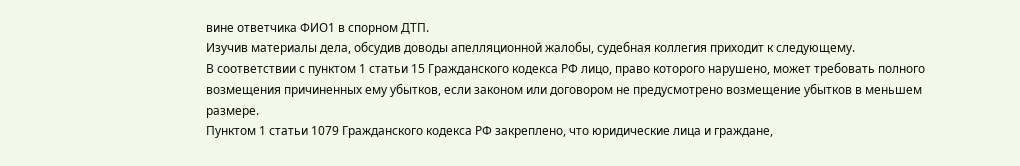вине ответчика ФИО1 в спорном ДТП.
Изучив материалы дела, обсудив доводы апелляционной жалобы, судебная коллегия приходит к следующему.
В соответствии с пунктом 1 статьи 15 Гражданского кодекса РФ лицо, право которого нарушено, может требовать полного возмещения причиненных ему убытков, если законом или договором не предусмотрено возмещение убытков в меньшем размере.
Пунктом 1 статьи 1079 Гражданского кодекса РФ закреплено, что юридические лица и граждане,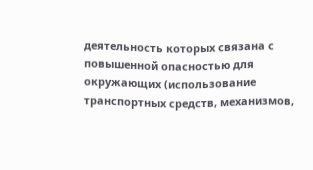деятельность которых связана с повышенной опасностью для окружающих (использование транспортных средств, механизмов,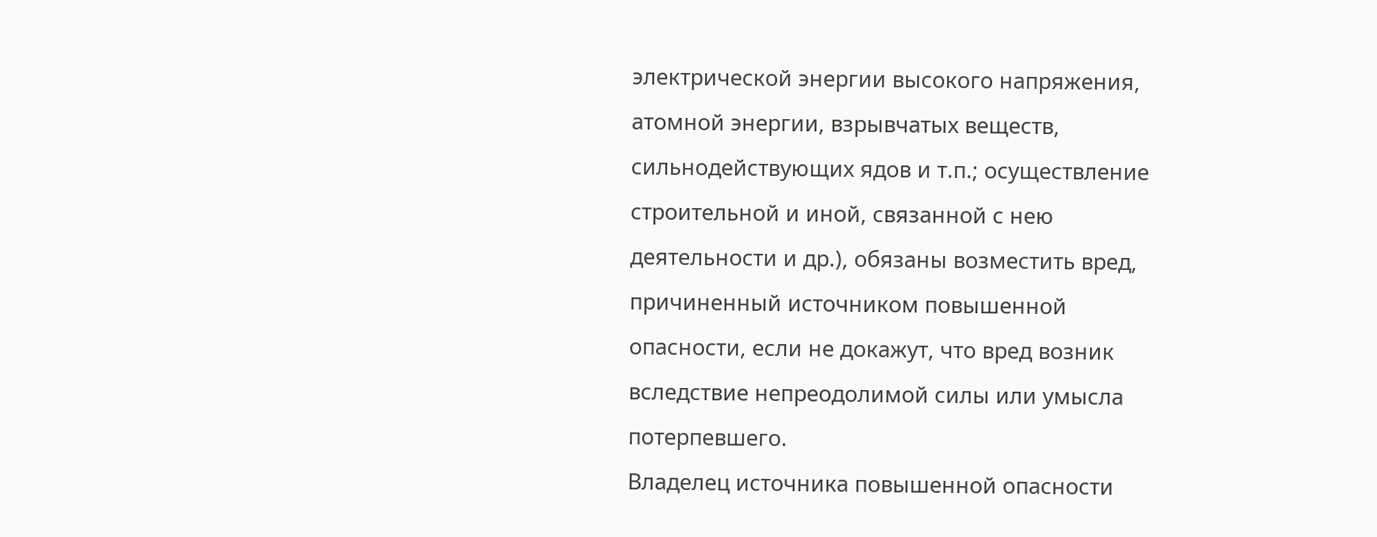электрической энергии высокого напряжения, атомной энергии, взрывчатых веществ, сильнодействующих ядов и т.п.; осуществление строительной и иной, связанной с нею деятельности и др.), обязаны возместить вред, причиненный источником повышенной опасности, если не докажут, что вред возник вследствие непреодолимой силы или умысла потерпевшего.
Владелец источника повышенной опасности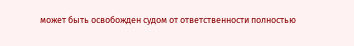может быть освобожден судом от ответственности полностью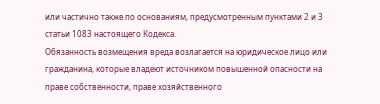или частично также по основаниям, предусмотренным пунктами 2 и 3 статьи 1083 настоящего Кодекса.
Обязанность возмещения вреда возлагается на юридическое лицо или гражданина, которые владеют источником повышенной опасности на праве собственности, праве хозяйственного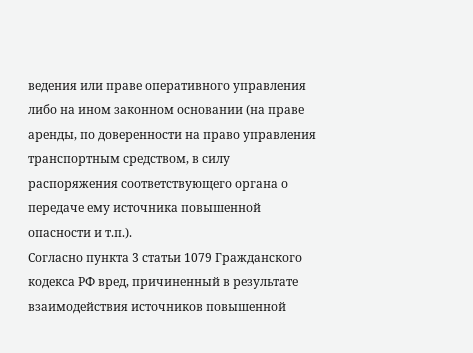ведения или праве оперативного управления либо на ином законном основании (на праве аренды, по доверенности на право управления транспортным средством, в силу распоряжения соответствующего органа о передаче ему источника повышенной опасности и т.п.).
Согласно пункта 3 статьи 1079 Гражданского кодекса РФ вред, причиненный в результате взаимодействия источников повышенной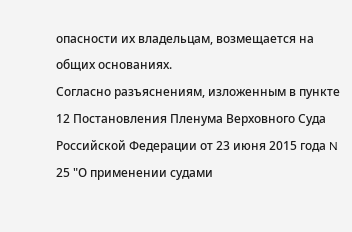опасности их владельцам, возмещается на общих основаниях.
Согласно разъяснениям, изложенным в пункте 12 Постановления Пленума Верховного Суда Российской Федерации от 23 июня 2015 года N 25 "О применении судами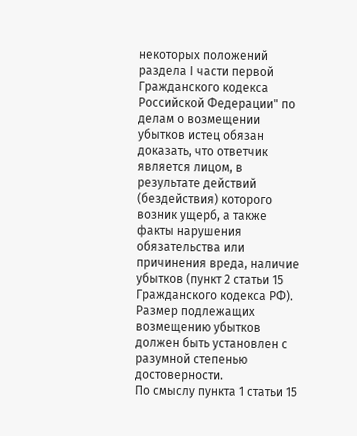некоторых положений раздела I части первой Гражданского кодекса Российской Федерации" по делам о возмещении убытков истец обязан доказать, что ответчик является лицом, в результате действий (бездействия) которого возник ущерб, а также факты нарушения обязательства или причинения вреда, наличие убытков (пункт 2 статьи 15 Гражданского кодекса РФ). Размер подлежащих возмещению убытков должен быть установлен с разумной степенью достоверности.
По смыслу пункта 1 статьи 15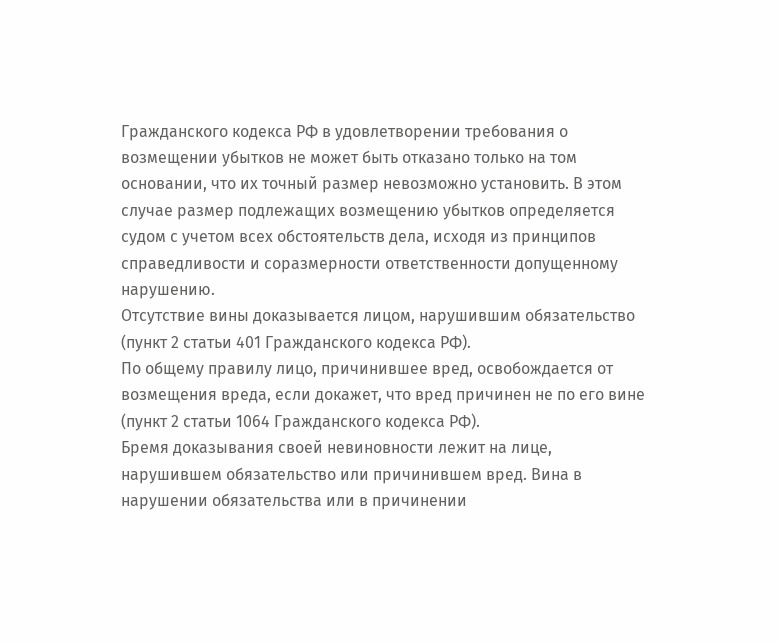Гражданского кодекса РФ в удовлетворении требования о возмещении убытков не может быть отказано только на том основании, что их точный размер невозможно установить. В этом случае размер подлежащих возмещению убытков определяется судом с учетом всех обстоятельств дела, исходя из принципов справедливости и соразмерности ответственности допущенному нарушению.
Отсутствие вины доказывается лицом, нарушившим обязательство (пункт 2 статьи 401 Гражданского кодекса РФ).
По общему правилу лицо, причинившее вред, освобождается от возмещения вреда, если докажет, что вред причинен не по его вине (пункт 2 статьи 1064 Гражданского кодекса РФ).
Бремя доказывания своей невиновности лежит на лице, нарушившем обязательство или причинившем вред. Вина в нарушении обязательства или в причинении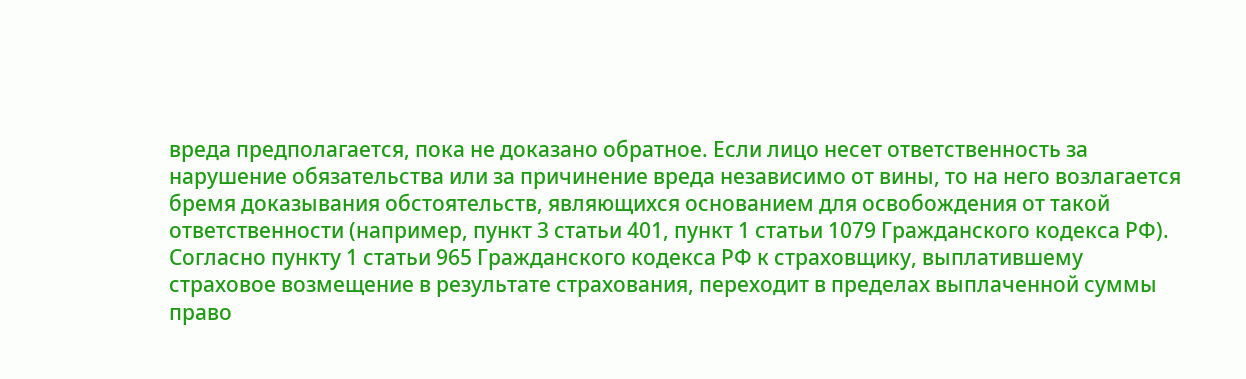вреда предполагается, пока не доказано обратное. Если лицо несет ответственность за нарушение обязательства или за причинение вреда независимо от вины, то на него возлагается бремя доказывания обстоятельств, являющихся основанием для освобождения от такой ответственности (например, пункт 3 статьи 401, пункт 1 статьи 1079 Гражданского кодекса РФ).
Согласно пункту 1 статьи 965 Гражданского кодекса РФ к страховщику, выплатившему страховое возмещение в результате страхования, переходит в пределах выплаченной суммы право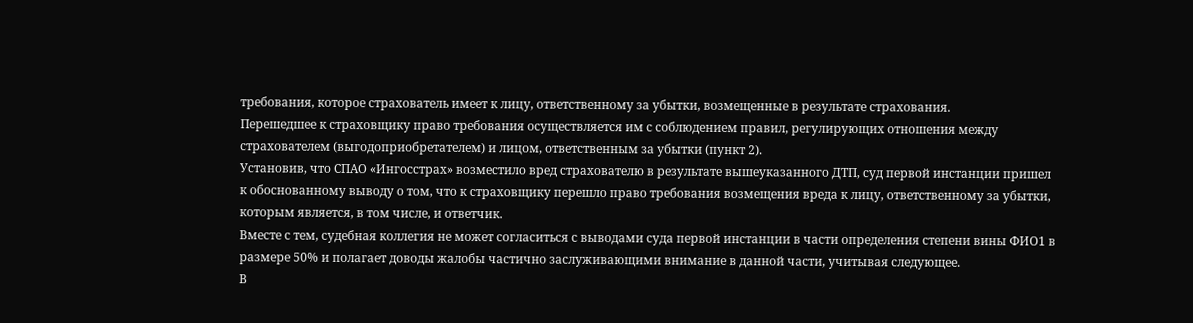требования, которое страхователь имеет к лицу, ответственному за убытки, возмещенные в результате страхования.
Перешедшее к страховщику право требования осуществляется им с соблюдением правил, регулирующих отношения между страхователем (выгодоприобретателем) и лицом, ответственным за убытки (пункт 2).
Установив, что СПАО «Ингосстрах» возместило вред страхователю в результате вышеуказанного ДТП, суд первой инстанции пришел к обоснованному выводу о том, что к страховщику перешло право требования возмещения вреда к лицу, ответственному за убытки, которым является, в том числе, и ответчик.
Вместе с тем, судебная коллегия не может согласиться с выводами суда первой инстанции в части определения степени вины ФИО1 в размере 50% и полагает доводы жалобы частично заслуживающими внимание в данной части, учитывая следующее.
В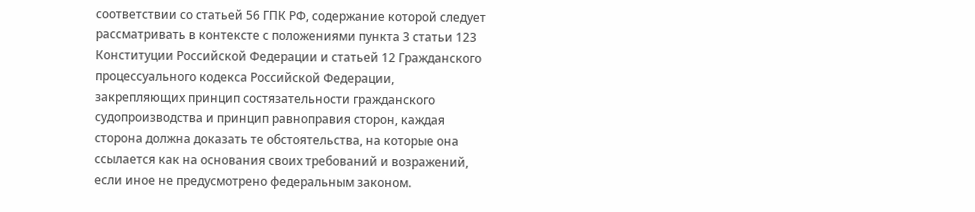соответствии со статьей 56 ГПК РФ, содержание которой следует рассматривать в контексте с положениями пункта 3 статьи 123 Конституции Российской Федерации и статьей 12 Гражданского процессуального кодекса Российской Федерации, закрепляющих принцип состязательности гражданского судопроизводства и принцип равноправия сторон, каждая сторона должна доказать те обстоятельства, на которые она ссылается как на основания своих требований и возражений, если иное не предусмотрено федеральным законом.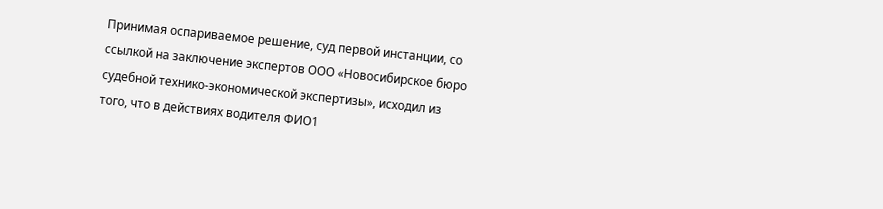Принимая оспариваемое решение, суд первой инстанции, со ссылкой на заключение экспертов ООО «Новосибирское бюро судебной технико-экономической экспертизы», исходил из того, что в действиях водителя ФИО1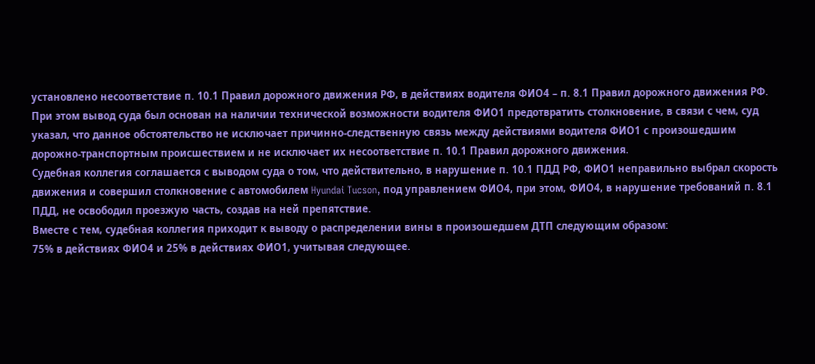установлено несоответствие п. 10.1 Правил дорожного движения РФ, в действиях водителя ФИО4 – п. 8.1 Правил дорожного движения РФ.
При этом вывод суда был основан на наличии технической возможности водителя ФИО1 предотвратить столкновение, в связи с чем, суд указал, что данное обстоятельство не исключает причинно-следственную связь между действиями водителя ФИО1 с произошедшим дорожно-транспортным происшествием и не исключает их несоответствие п. 10.1 Правил дорожного движения.
Судебная коллегия соглашается с выводом суда о том, что действительно, в нарушение п. 10.1 ПДД РФ, ФИО1 неправильно выбрал скорость движения и совершил столкновение с автомобилем Hyundai Tucson, под управлением ФИО4, при этом, ФИО4, в нарушение требований п. 8.1 ПДД, не освободил проезжую часть, создав на ней препятствие.
Вместе с тем, судебная коллегия приходит к выводу о распределении вины в произошедшем ДТП следующим образом:
75% в действиях ФИО4 и 25% в действиях ФИО1, учитывая следующее.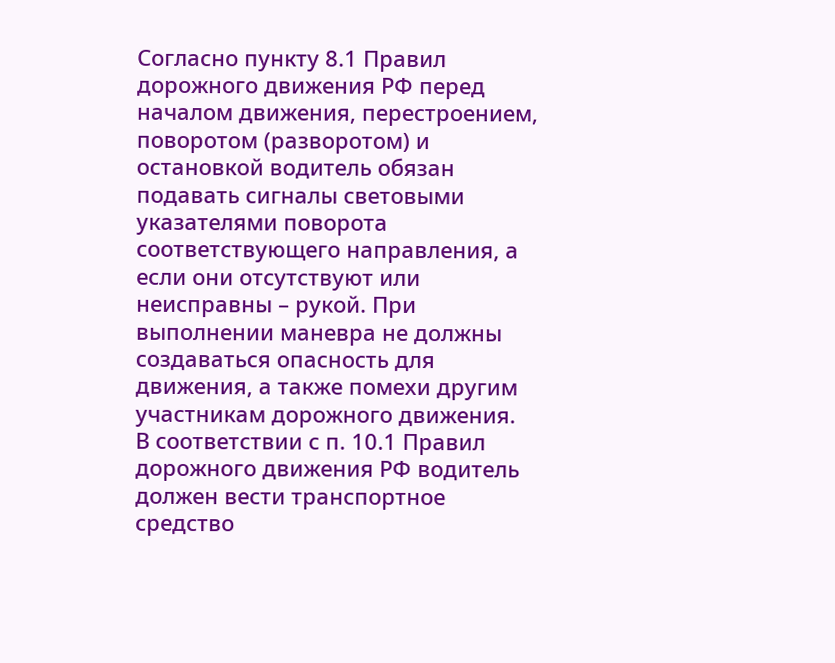Согласно пункту 8.1 Правил дорожного движения РФ перед началом движения, перестроением, поворотом (разворотом) и остановкой водитель обязан подавать сигналы световыми указателями поворота соответствующего направления, а если они отсутствуют или неисправны – рукой. При выполнении маневра не должны создаваться опасность для движения, а также помехи другим участникам дорожного движения.
В соответствии с п. 10.1 Правил дорожного движения РФ водитель должен вести транспортное средство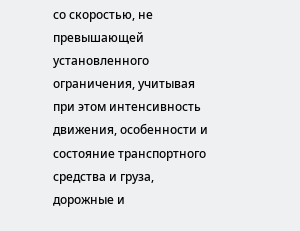со скоростью, не превышающей установленного ограничения, учитывая при этом интенсивность движения, особенности и состояние транспортного средства и груза, дорожные и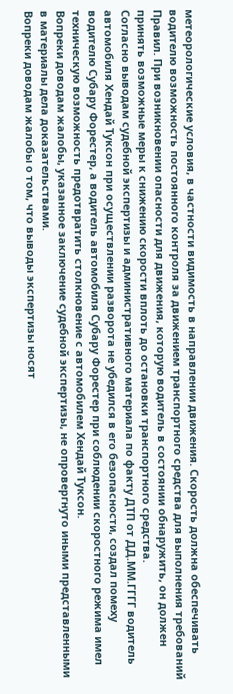метеорологические условия, в частности видимость в направлении движения. Скорость должна обеспечивать водителю возможность постоянного контроля за движением транспортного средства для выполнения требований Правил. При возникновении опасности для движения, которую водитель в состоянии обнаружить, он должен принять возможные меры к снижению скорости вплоть до остановки транспортного средства.
Согласно выводам судебной экспертизы и административного материала по факту ДТП от ДД.ММ.ГГГГ водитель автомобиля Хендай Туксон при осуществлении разворота не убедился в его безопасности, создал помеху водителю Субару Форестер, а водитель автомобиля Субару Форестер при соблюдении скоростного режима имел техническую возможность предотвратить столкновение с автомобилем Хендай Туксон.
Вопреки доводам жалобы, указанное заключение судебной экспертизы, не опровергнуто иными представленными в материалы дела доказательствами.
Вопреки доводам жалобы о том, что выводы экспертизы носят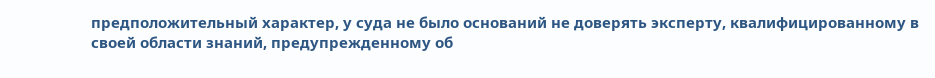предположительный характер, у суда не было оснований не доверять эксперту, квалифицированному в своей области знаний, предупрежденному об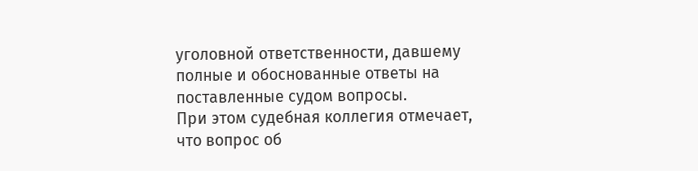уголовной ответственности, давшему полные и обоснованные ответы на поставленные судом вопросы.
При этом судебная коллегия отмечает, что вопрос об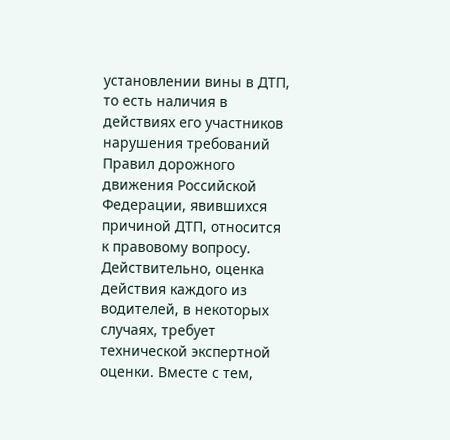установлении вины в ДТП, то есть наличия в действиях его участников нарушения требований Правил дорожного движения Российской Федерации, явившихся причиной ДТП, относится к правовому вопросу. Действительно, оценка действия каждого из водителей, в некоторых случаях, требует технической экспертной оценки. Вместе с тем,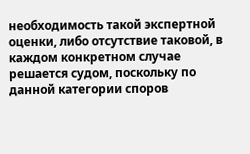необходимость такой экспертной оценки, либо отсутствие таковой, в каждом конкретном случае решается судом, поскольку по данной категории споров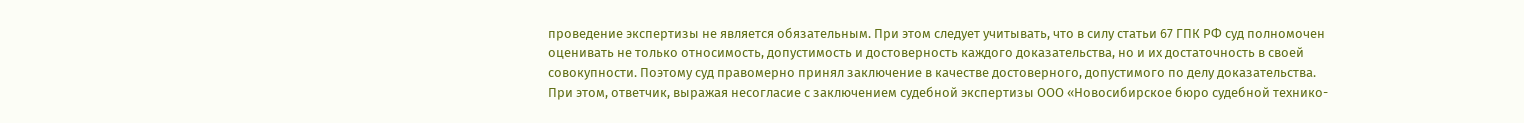проведение экспертизы не является обязательным. При этом следует учитывать, что в силу статьи 67 ГПК РФ суд полномочен оценивать не только относимость, допустимость и достоверность каждого доказательства, но и их достаточность в своей совокупности. Поэтому суд правомерно принял заключение в качестве достоверного, допустимого по делу доказательства.
При этом, ответчик, выражая несогласие с заключением судебной экспертизы ООО «Новосибирское бюро судебной технико-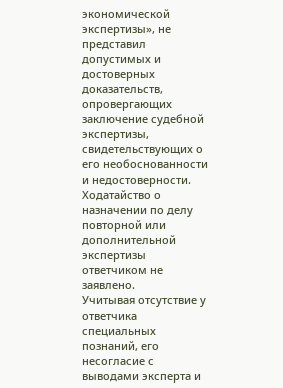экономической экспертизы», не представил допустимых и достоверных доказательств, опровергающих заключение судебной экспертизы, свидетельствующих о его необоснованности и недостоверности. Ходатайство о назначении по делу повторной или дополнительной экспертизы ответчиком не заявлено.
Учитывая отсутствие у ответчика специальных познаний, его несогласие с выводами эксперта и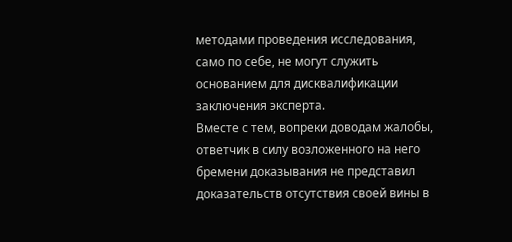методами проведения исследования, само по себе, не могут служить основанием для дисквалификации заключения эксперта.
Вместе с тем, вопреки доводам жалобы, ответчик в силу возложенного на него бремени доказывания не представил доказательств отсутствия своей вины в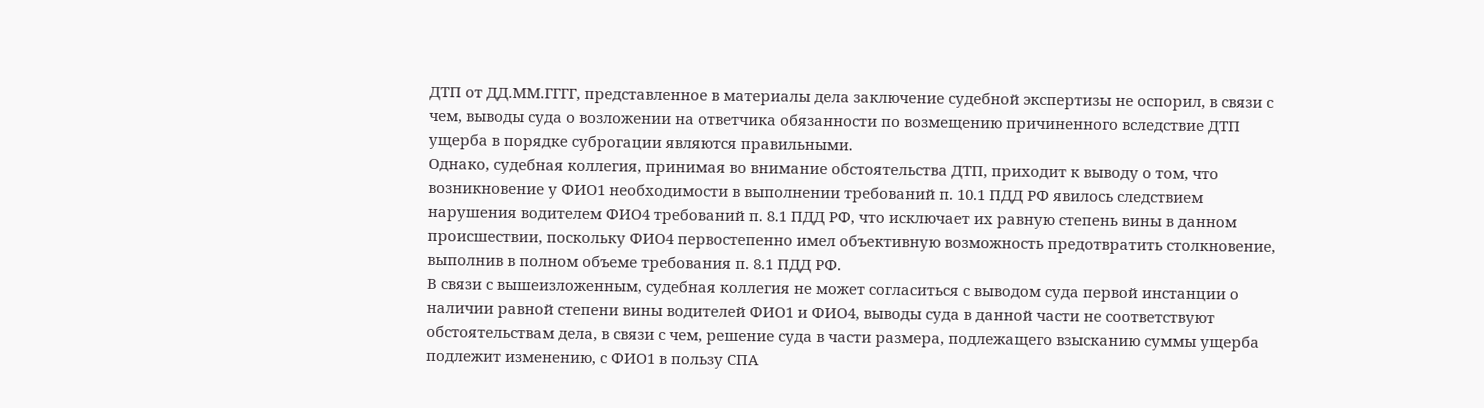ДТП от ДД.ММ.ГГГГ, представленное в материалы дела заключение судебной экспертизы не оспорил, в связи с чем, выводы суда о возложении на ответчика обязанности по возмещению причиненного вследствие ДТП ущерба в порядке суброгации являются правильными.
Однако, судебная коллегия, принимая во внимание обстоятельства ДТП, приходит к выводу о том, что возникновение у ФИО1 необходимости в выполнении требований п. 10.1 ПДД РФ явилось следствием нарушения водителем ФИО4 требований п. 8.1 ПДД РФ, что исключает их равную степень вины в данном происшествии, поскольку ФИО4 первостепенно имел объективную возможность предотвратить столкновение, выполнив в полном объеме требования п. 8.1 ПДД РФ.
В связи с вышеизложенным, судебная коллегия не может согласиться с выводом суда первой инстанции о наличии равной степени вины водителей ФИО1 и ФИО4, выводы суда в данной части не соответствуют обстоятельствам дела, в связи с чем, решение суда в части размера, подлежащего взысканию суммы ущерба подлежит изменению, с ФИО1 в пользу СПА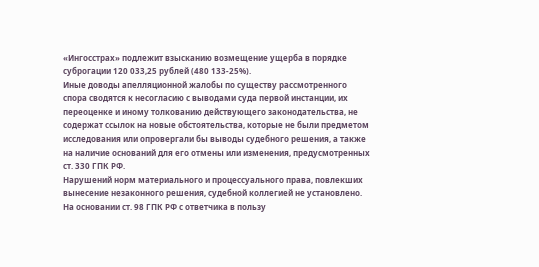«Ингосстрах» подлежит взысканию возмещение ущерба в порядке суброгации 120 033,25 рублей (480 133-25%).
Иные доводы апелляционной жалобы по существу рассмотренного спора сводятся к несогласию с выводами суда первой инстанции, их переоценке и иному толкованию действующего законодательства, не содержат ссылок на новые обстоятельства, которые не были предметом исследования или опровергали бы выводы судебного решения, а также на наличие оснований для его отмены или изменения, предусмотренных ст. 330 ГПК РФ.
Нарушений норм материального и процессуального права, повлекших вынесение незаконного решения, судебной коллегией не установлено.
На основании ст. 98 ГПК РФ с ответчика в пользу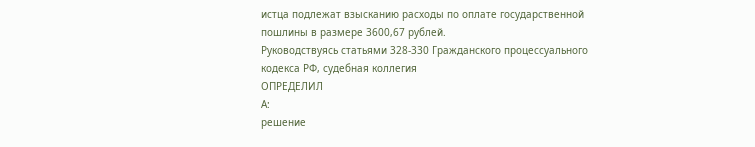истца подлежат взысканию расходы по оплате государственной пошлины в размере 3600,67 рублей.
Руководствуясь статьями 328-330 Гражданского процессуального кодекса РФ, судебная коллегия
ОПРЕДЕЛИЛ
А:
решение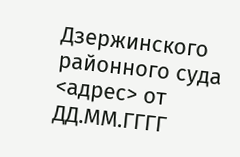Дзержинского районного суда <адрес> от ДД.ММ.ГГГГ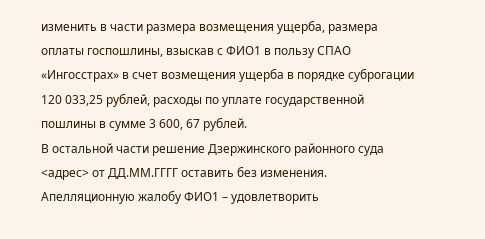изменить в части размера возмещения ущерба, размера оплаты госпошлины, взыскав с ФИО1 в пользу СПАО «Ингосстрах» в счет возмещения ущерба в порядке суброгации 120 033,25 рублей, расходы по уплате государственной пошлины в сумме 3 600, 67 рублей.
В остальной части решение Дзержинского районного суда <адрес> от ДД.ММ.ГГГГ оставить без изменения.
Апелляционную жалобу ФИО1 – удовлетворить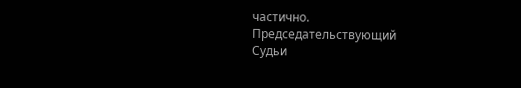частично.
Председательствующий
Судьи